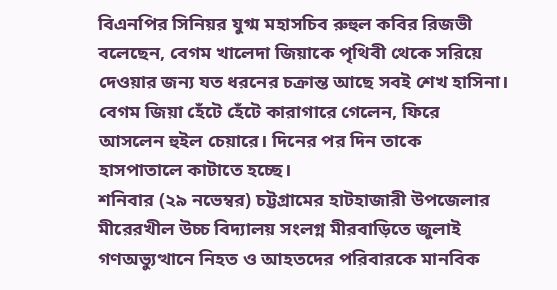বিএনপির সিনিয়র যুগ্ম মহাসচিব রুহুল কবির রিজভী বলেছেন, বেগম খালেদা জিয়াকে পৃথিবী থেকে সরিয়ে দেওয়ার জন্য যত ধরনের চক্রান্ত আছে সবই শেখ হাসিনা। বেগম জিয়া হেঁটে হেঁটে কারাগারে গেলেন, ফিরে আসলেন হুইল চেয়ারে। দিনের পর দিন তাকে হাসপাতালে কাটাতে হচ্ছে।
শনিবার (২৯ নভেম্বর) চট্টগ্রামের হাটহাজারী উপজেলার মীরেরখীল উচ্চ বিদ্যালয় সংলগ্ন মীরবাড়িতে জুলাই গণঅভ্যুত্থানে নিহত ও আহতদের পরিবারকে মানবিক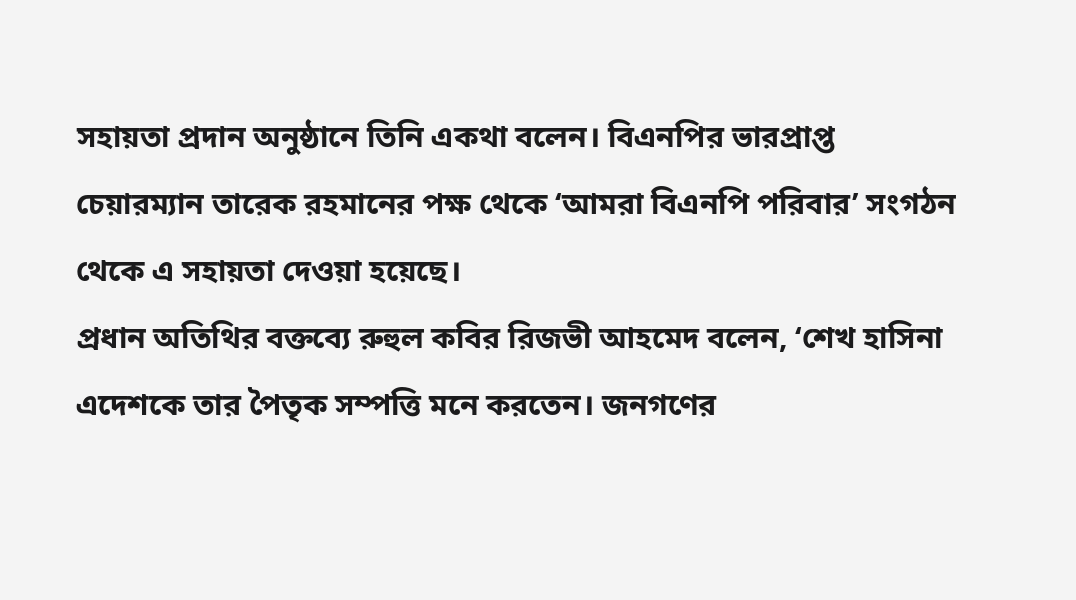সহায়তা প্রদান অনুষ্ঠানে তিনি একথা বলেন। বিএনপির ভারপ্রাপ্ত চেয়ারম্যান তারেক রহমানের পক্ষ থেকে ‘আমরা বিএনপি পরিবার’ সংগঠন থেকে এ সহায়তা দেওয়া হয়েছে।
প্রধান অতিথির বক্তব্যে রুহুল কবির রিজভী আহমেদ বলেন, ‘শেখ হাসিনা এদেশকে তার পৈতৃক সম্পত্তি মনে করতেন। জনগণের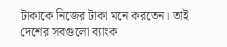টাকাকে নিজের টাকা মনে করতেন। তাই দেশের সবগুলো ব্যাংক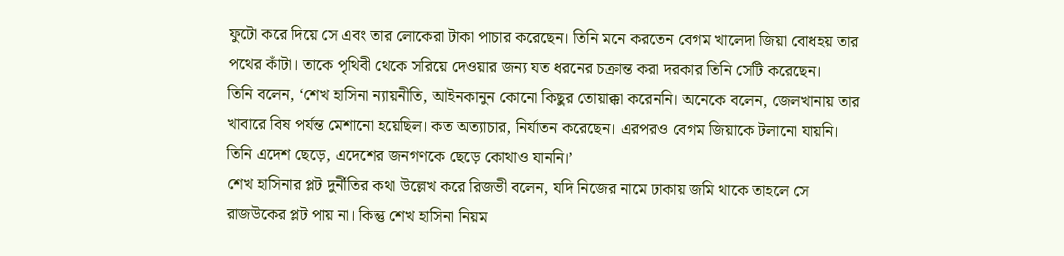ফুটো করে দিয়ে সে এবং তার লোকেরা টাকা পাচার করেছেন। তিনি মনে করতেন বেগম খালেদা জিয়া বোধহয় তার পথের কাঁটা। তাকে পৃথিবী থেকে সরিয়ে দেওয়ার জন্য যত ধরনের চক্রান্ত করা দরকার তিনি সেটি করেছেন।
তিনি বলেন, ‘শেখ হাসিনা ন্যায়নীতি, আইনকানুন কোনো কিছুর তোয়াক্কা করেননি। অনেকে বলেন, জেলখানায় তার খাবারে বিষ পর্যন্ত মেশানো হয়েছিল। কত অত্যাচার, নির্যাতন করেছেন। এরপরও বেগম জিয়াকে টলানো যায়নি। তিনি এদেশ ছেড়ে, এদেশের জনগণকে ছেড়ে কোথাও যাননি।’
শেখ হাসিনার প্লট দুর্নীতির কথা উল্লেখ করে রিজভী বলেন, যদি নিজের নামে ঢাকায় জমি থাকে তাহলে সে রাজউকের প্লট পায় না। কিন্তু শেখ হাসিনা নিয়ম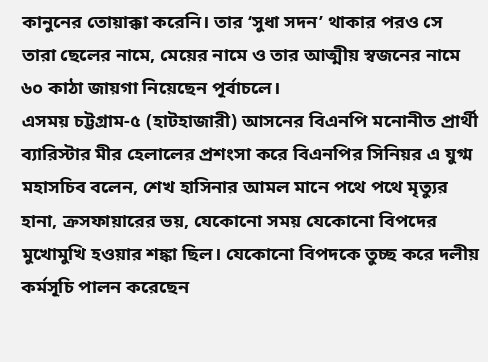কানুনের তোয়াক্কা করেনি। তার ‘সুধা সদন’ থাকার পরও সে তারা ছেলের নামে, মেয়ের নামে ও তার আত্মীয় স্বজনের নামে ৬০ কাঠা জায়গা নিয়েছেন পূর্বাচলে।
এসময় চট্টগ্রাম-৫ (হাটহাজারী) আসনের বিএনপি মনোনীত প্রার্থী ব্যারিস্টার মীর হেলালের প্রশংসা করে বিএনপির সিনিয়র এ যুগ্ম মহাসচিব বলেন, শেখ হাসিনার আমল মানে পথে পথে মৃত্যুর হানা, ক্রসফায়ারের ভয়, যেকোনো সময় যেকোনো বিপদের মুখোমুখি হওয়ার শঙ্কা ছিল। যেকোনো বিপদকে তুচ্ছ করে দলীয় কর্মসূচি পালন করেছেন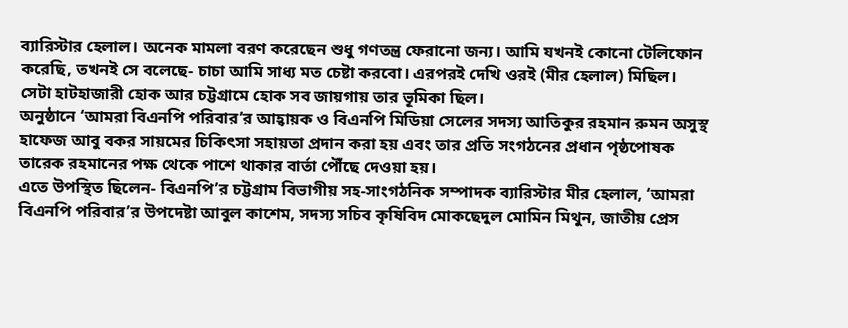ব্যারিস্টার হেলাল। অনেক মামলা বরণ করেছেন শুধু গণতন্ত্র ফেরানো জন্য। আমি যখনই কোনো টেলিফোন করেছি, তখনই সে বলেছে- চাচা আমি সাধ্য মত চেষ্টা করবো। এরপরই দেখি ওরই (মীর হেলাল) মিছিল। সেটা হাটহাজারী হোক আর চট্টগ্রামে হোক সব জায়গায় তার ভূমিকা ছিল।
অনুষ্ঠানে ‘আমরা বিএনপি পরিবার’র আহ্বায়ক ও বিএনপি মিডিয়া সেলের সদস্য আতিকুর রহমান রুমন অসুস্থ হাফেজ আবু বকর সায়মের চিকিৎসা সহায়তা প্রদান করা হয় এবং তার প্রতি সংগঠনের প্রধান পৃষ্ঠপোষক তারেক রহমানের পক্ষ থেকে পাশে থাকার বার্তা পৌঁছে দেওয়া হয়।
এতে উপস্থিত ছিলেন- বিএনপি’র চট্টগ্রাম বিভাগীয় সহ-সাংগঠনিক সম্পাদক ব্যারিস্টার মীর হেলাল, ‘আমরা বিএনপি পরিবার’র উপদেষ্টা আবুল কাশেম, সদস্য সচিব কৃষিবিদ মোকছেদুল মোমিন মিথুন, জাতীয় প্রেস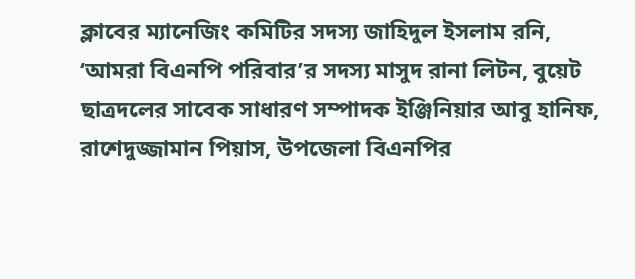ক্লাবের ম্যানেজিং কমিটির সদস্য জাহিদুল ইসলাম রনি, ‘আমরা বিএনপি পরিবার’র সদস্য মাসুদ রানা লিটন, বুয়েট ছাত্রদলের সাবেক সাধারণ সম্পাদক ইঞ্জিনিয়ার আবু হানিফ, রাশেদুজ্জামান পিয়াস, উপজেলা বিএনপির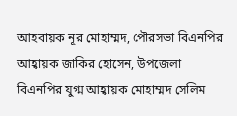আহবায়ক নূর মোহাম্মদ, পৌরসভা বিএনপির আহ্বায়ক জাকির হোসেন, উপজেলা বিএনপির যুগ্ম আহ্বায়ক মোহাম্মদ সেলিম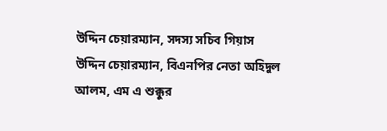উদ্দিন চেয়ারম্যান, সদস্য সচিব গিয়াস উদ্দিন চেয়ারম্যান, বিএনপির নেতা অহিদুল আলম, এম এ শুক্কুর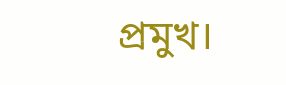প্রমুখ।